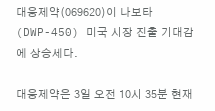대웅제약(069620)이 나보타(DWP-450) 미국 시장 진출 기대감에 상승세다.

대웅제약은 3일 오전 10시 35분 현재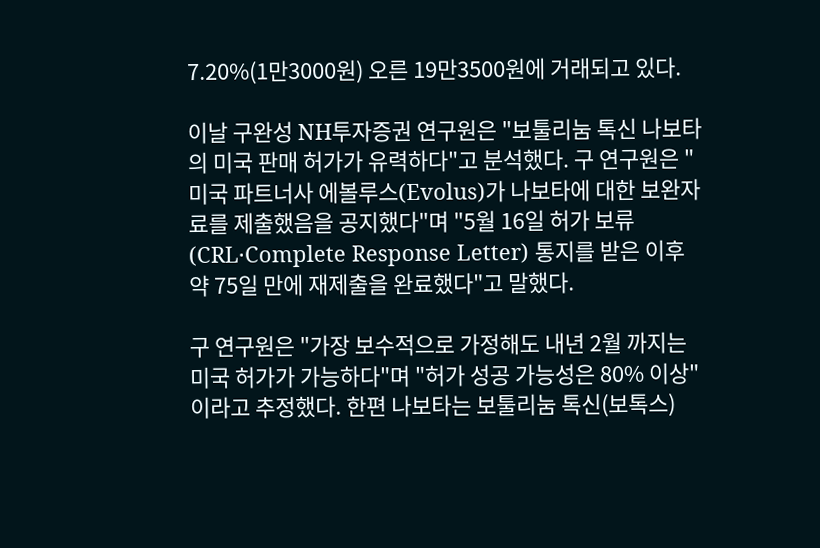7.20%(1만3000원) 오른 19만3500원에 거래되고 있다.

이날 구완성 NH투자증권 연구원은 "보툴리눔 톡신 나보타의 미국 판매 허가가 유력하다"고 분석했다. 구 연구원은 "미국 파트너사 에볼루스(Evolus)가 나보타에 대한 보완자료를 제출했음을 공지했다"며 "5월 16일 허가 보류(CRL·Complete Response Letter) 통지를 받은 이후 약 75일 만에 재제출을 완료했다"고 말했다.

구 연구원은 "가장 보수적으로 가정해도 내년 2월 까지는 미국 허가가 가능하다"며 "허가 성공 가능성은 80% 이상"이라고 추정했다. 한편 나보타는 보툴리눔 톡신(보톡스)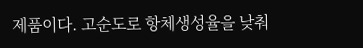제품이다. 고순도로 항체생성율을 낮춰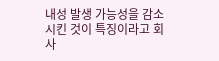내성 발생 가능성을 감소시킨 것이 특징이라고 회사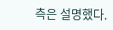측은 설명했다.